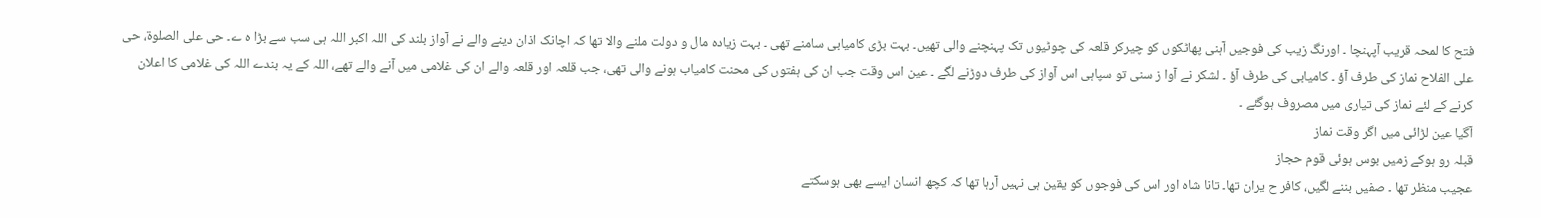فتح کا لمحہ قریب آپہنچا ۔ اورنگ زیب کی فوجیں آہنی پھاٹکوں کو چیرکر قلعہ کی چوٹیوں تک پہنچنے والی تھیں۔ بہت بڑی کامیابی سامنے تھی ۔ بہت زیادہ مال و دولت ملنے والا تھا کہ اچانک اذان دینے والے نے آواز بلند کی اللہ اکبر اللہ ہی سب سے بڑا ہ ے۔ حی علی الصلوۃ، حی علی الفلاح نماز کی طرف آؤ ۔ کامیابی کی طرف آؤ ۔ لشکر نے آوا ز سنی تو سپاہی اس آواز کی طرف دوڑنے لگے ۔ عین اس وقت جب ان کی ہفتوں کی محنت کامیاب ہونے والی تھی، جب قلعہ اور قلعہ والے ان کی غلامی میں آنے والے تھے، اللہ کے یہ بندے اللہ کی غلامی کا اعلان کرنے کے لئے نماز کی تیاری میں مصروف ہوگئے ۔
آگیا عین لڑائی میں اگر وقت نماز
قبلہ رو ہوکے زمیں بوس ہوئی قوم حجاز
عجیب منظر تھا ۔ صفیں بننے لگیں، کافر ح یران تھا۔ تانا شاہ اور اس کی فوجوں کو یقین ہی نہیں آرہا تھا کہ کچھ انسان ایسے بھی ہوسکتے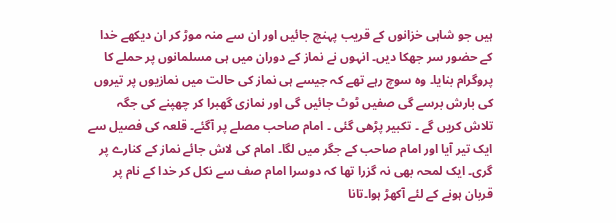ہیں جو شاہی خزانوں کے قریب پہنچ جائیں اور ان سے منہ موڑ کر ان دیکھے خدا کے حضور سر جھکا دیں۔ انہوں نے نماز کے دوران میں ہی مسلمانوں پر حملے کا پروگرام بنایا۔ وہ سوچ رہے تھے کہ جیسے ہی نماز کی حالت میں نمازیوں پر تیروں کی بارش برسے گی صفیں ٹوٹ جائیں گی اور نمازی گھبرا کر چھپنے کی جگہ تلاش کریں گے ۔ تکبیر پڑھی گئی ۔ امام صاحب مصلے پر آگئے۔ قلعہ کی فصیل سے ایک تیر آیا اور امام صاحب کے جگر میں لگا۔ امام کی لاش جائے نماز کے کنارے پر گری۔ ایک لمحہ بھی نہ گزرا تھا کہ دوسرا امام صف سے نکل کر خدا کے نام پر قربان ہونے کے لئے آکھڑ ہوا۔تانا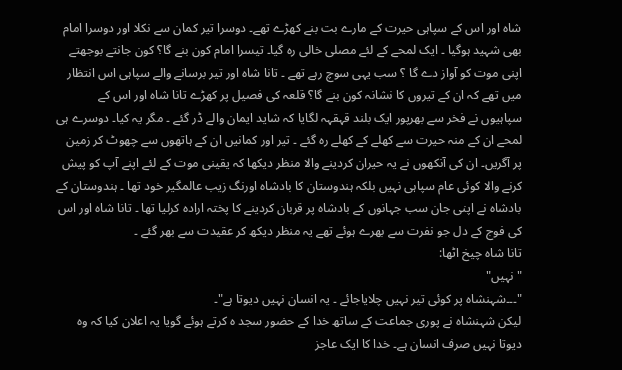شاہ اور اس کے سپاہی حیرت کے مارے بت بنے کھڑے تھے۔ دوسرا تیر کمان سے نکلا اور دوسرا امام بھی شہید ہوگیا ۔ ایک لمحے کے لئے مصلی خالی رہ گیا۔ تیسرا امام کون بنے گا؟ کون جانتے بوجھتے اپنی موت کو آواز دے گا ؟ سب یہی سوچ رہے تھے ۔ تانا شاہ اور تیر برسانے والے سپاہی اس انتظار میں تھے کہ ان کے تیروں کا نشانہ کون بنے گا؟ قلعہ کی فصیل پر کھڑے تانا شاہ اور اس کے سپاہیوں نے فخر سے بھرپور ایک بلند قہقہہ لگایا کہ شاید ایمان والے ڈر گئے ۔ مگر یہ کیا۔ دوسرے ہی لمحے ان کے منہ حیرت سے کھلے کے کھلے رہ گئے ۔ تیر اور کمانیں ان کے ہاتھوں سے چھوٹ کر زمین پر آگریں۔ ان کی آنکھوں نے یہ حیران کردینے والا منظر دیکھا کہ یقینی موت کے لئے اپنے آپ کو پیش کرنے والا کوئی عام سپاہی نہیں بلکہ ہندوستان کا بادشاہ اورنگ زیب عالمگیر خود تھا ۔ ہندوستان کے بادشاہ نے اپنی جان سب جہانوں کے بادشاہ پر قربان کردینے کا پختہ ارادہ کرلیا تھا ۔ تانا شاہ اور اس کی فوج کے دل جو نفرت سے بھرے ہوئے تھے یہ منظر دیکھ کر عقیدت سے بھر گئے ۔
تانا شاہ چیخ اٹھا:
"نہیں"
"۔۔۔شہنشاہ پر کوئی تیر نہیں چلایاجائے ۔ یہ انسان نہیں دیوتا ہے"۔
لیکن شہنشاہ نے پوری جماعت کے ساتھ خدا کے حضور سجد ہ کرتے ہوئے گویا یہ اعلان کیا کہ وہ دیوتا نہیں صرف انسان ہے۔ خدا کا ایک عاجز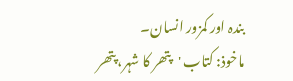بندہ اور کمزور انسان۔
ماخوذ: کتاب 'پتھر کا شہر، پتھر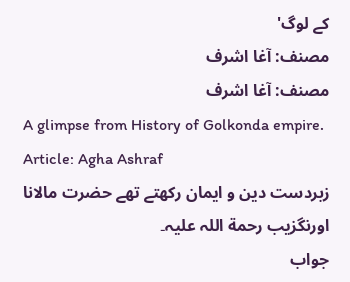کے لوگ'
مصنف: آغا اشرف
مصنف: آغا اشرف
A glimpse from History of Golkonda empire. Article: Agha Ashraf
زبردست دین و ایمان رکھتے تھے حضرت مالانا اورنگزیب رحمة اللہ علیہ۔
جواب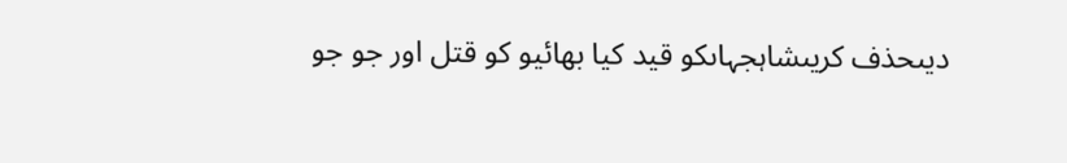دیںحذف کریںشاہجہاںکو قید کیا بھائیو کو قتل اور جو جو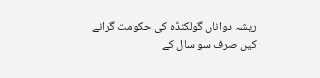ریشہ دواناں گولکنڈہ کی حکومت گرانے کیں صرف سو سال کے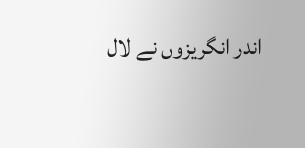اندر انگریزوں نے لال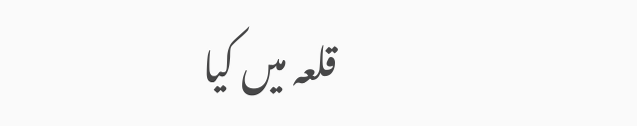قلعہ میں کیا